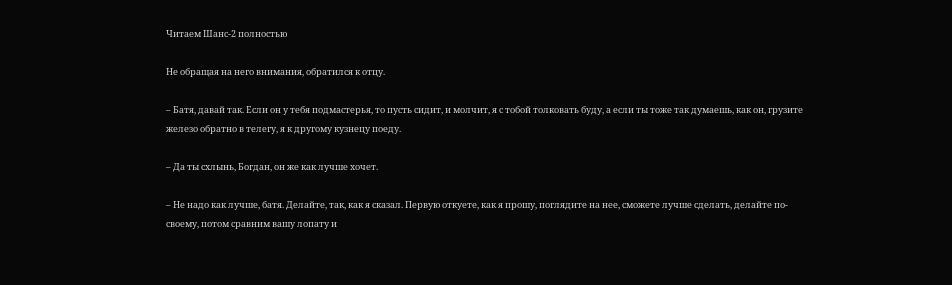Читаем Шанс-2 полностью

Не обращая на него внимания, обратился к отцу.

– Батя, давай так. Если он у тебя подмастерья, то пусть сидит, и молчит, я с тобой толковать буду, а если ты тоже так думаешь, как он, грузите железо обратно в телегу, я к другому кузнецу поеду.

– Да ты схлынь, Богдан, он же как лучше хочет.

– Не надо как лучше, батя. Делайте, так, как я сказал. Первую откуете, как я прошу, поглядите на нее, сможете лучше сделать, делайте по-своему, потом сравним вашу лопату и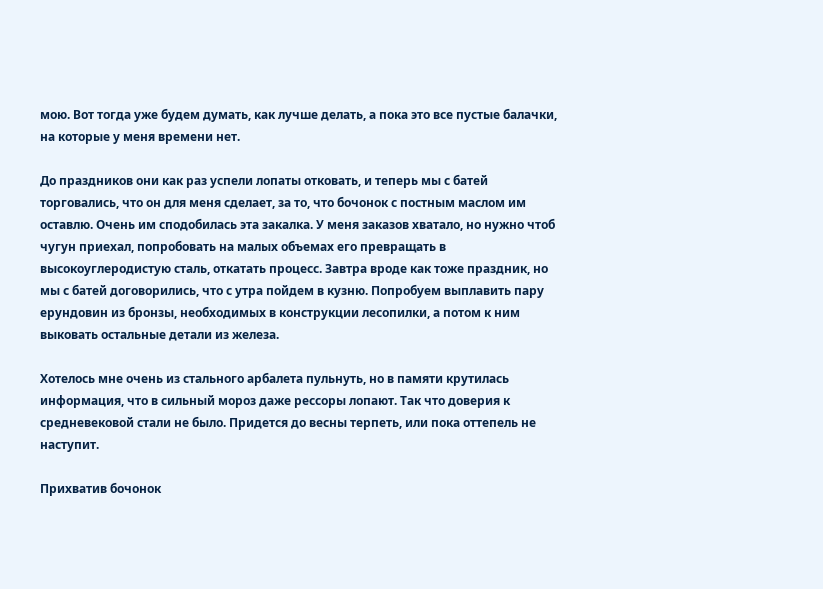мою. Вот тогда уже будем думать, как лучше делать, а пока это все пустые балачки, на которые у меня времени нет.

До праздников они как раз успели лопаты отковать, и теперь мы с батей торговались, что он для меня сделает, за то, что бочонок с постным маслом им оставлю. Очень им сподобилась эта закалка. У меня заказов хватало, но нужно чтоб чугун приехал, попробовать на малых объемах его превращать в высокоуглеродистую сталь, откатать процесс. Завтра вроде как тоже праздник, но мы с батей договорились, что с утра пойдем в кузню. Попробуем выплавить пару ерундовин из бронзы, необходимых в конструкции лесопилки, а потом к ним выковать остальные детали из железа.

Хотелось мне очень из стального арбалета пульнуть, но в памяти крутилась информация, что в сильный мороз даже рессоры лопают. Так что доверия к средневековой стали не было. Придется до весны терпеть, или пока оттепель не наступит.

Прихватив бочонок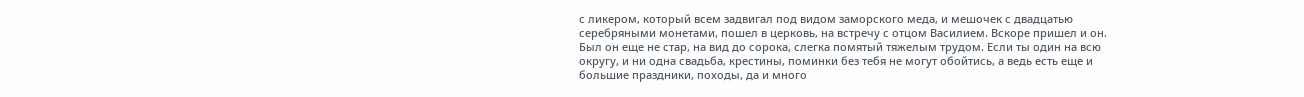с ликером, который всем задвигал под видом заморского меда, и мешочек с двадцатью серебряными монетами, пошел в церковь, на встречу с отцом Василием. Вскоре пришел и он. Был он еще не стар, на вид до сорока, слегка помятый тяжелым трудом. Если ты один на всю округу, и ни одна свадьба, крестины, поминки без тебя не могут обойтись, а ведь есть еще и большие праздники, походы, да и много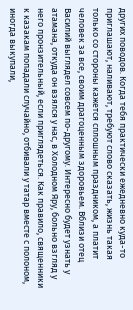других поводов. Когда тебя практически ежедневно куда-то приглашают, наливают, требуют слово сказать, жизнь такая только со стороны кажется сплошным праздником, а платит человек за все, своим драгоценным здоровьем. Вблизи отец Василий выглядел совсем по-другому. Интересно будет узнать у атамана, откуда он взялся у нас, в Холодном Яру, больно взгляд у него пронзительный, если приглядеться. Как правило, священники к казакам попадали случайно, отбивали у татар вместе с полоном, иногда выкупали,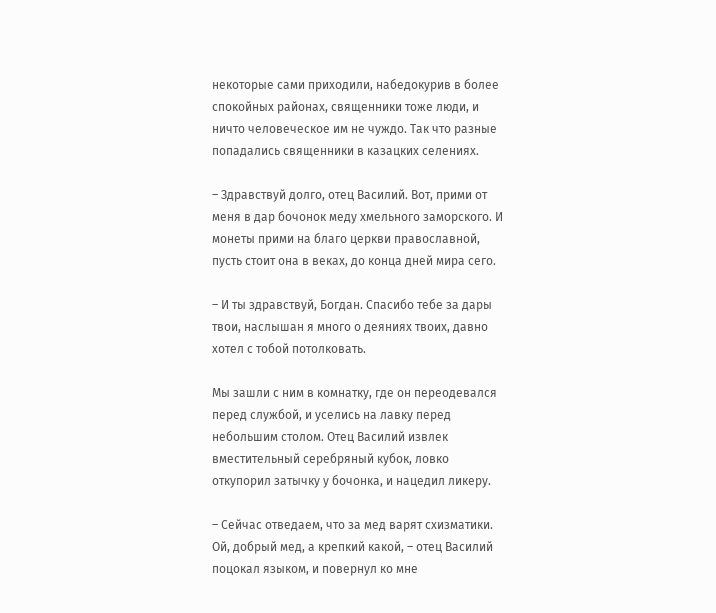некоторые сами приходили, набедокурив в более спокойных районах, священники тоже люди, и ничто человеческое им не чуждо. Так что разные попадались священники в казацких селениях.

– Здравствуй долго, отец Василий. Вот, прими от меня в дар бочонок меду хмельного заморского. И монеты прими на благо церкви православной, пусть стоит она в веках, до конца дней мира сего.

– И ты здравствуй, Богдан. Спасибо тебе за дары твои, наслышан я много о деяниях твоих, давно хотел с тобой потолковать.

Мы зашли с ним в комнатку, где он переодевался перед службой, и уселись на лавку перед небольшим столом. Отец Василий извлек вместительный серебряный кубок, ловко откупорил затычку у бочонка, и нацедил ликеру.

– Сейчас отведаем, что за мед варят схизматики. Ой, добрый мед, а крепкий какой, – отец Василий поцокал языком, и повернул ко мне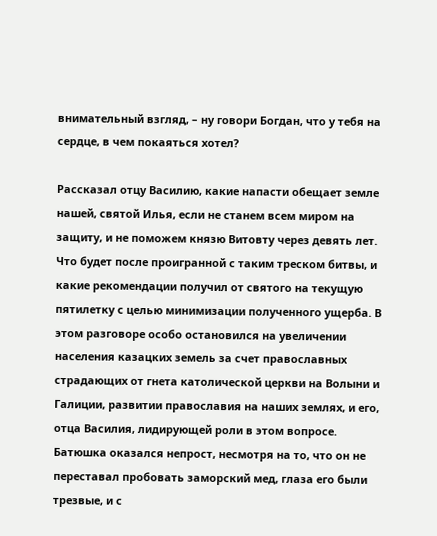внимательный взгляд, – ну говори Богдан, что у тебя на сердце, в чем покаяться хотел?

Рассказал отцу Василию, какие напасти обещает земле нашей, святой Илья, если не станем всем миром на защиту, и не поможем князю Витовту через девять лет. Что будет после проигранной с таким треском битвы, и какие рекомендации получил от святого на текущую пятилетку с целью минимизации полученного ущерба. В этом разговоре особо остановился на увеличении населения казацких земель за счет православных страдающих от гнета католической церкви на Волыни и Галиции, развитии православия на наших землях, и его, отца Василия, лидирующей роли в этом вопросе. Батюшка оказался непрост, несмотря на то, что он не переставал пробовать заморский мед, глаза его были трезвые, и с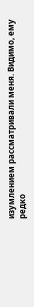изумлением рассматривали меня. Видимо, ему редко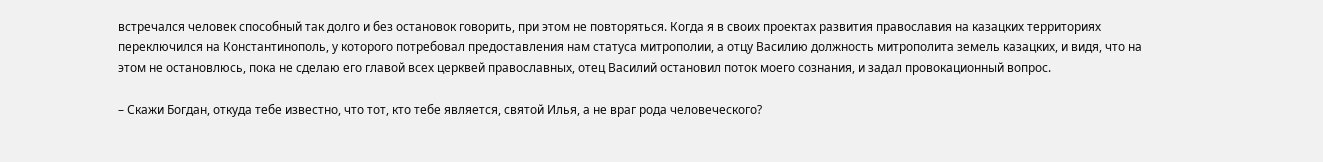встречался человек способный так долго и без остановок говорить, при этом не повторяться. Когда я в своих проектах развития православия на казацких территориях переключился на Константинополь, у которого потребовал предоставления нам статуса митрополии, а отцу Василию должность митрополита земель казацких, и видя, что на этом не остановлюсь, пока не сделаю его главой всех церквей православных, отец Василий остановил поток моего сознания, и задал провокационный вопрос.

– Скажи Богдан, откуда тебе известно, что тот, кто тебе является, святой Илья, а не враг рода человеческого?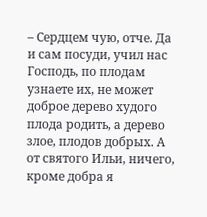– Сердцем чую, отче. Да и сам посуди, учил нас Господь, по плодам узнаете их, не может доброе дерево худого плода родить, а дерево злое, плодов добрых. А от святого Ильи, ничего, кроме добра я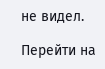не видел.

Перейти на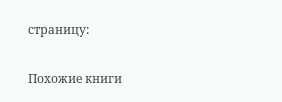страницу:

Похожие книги